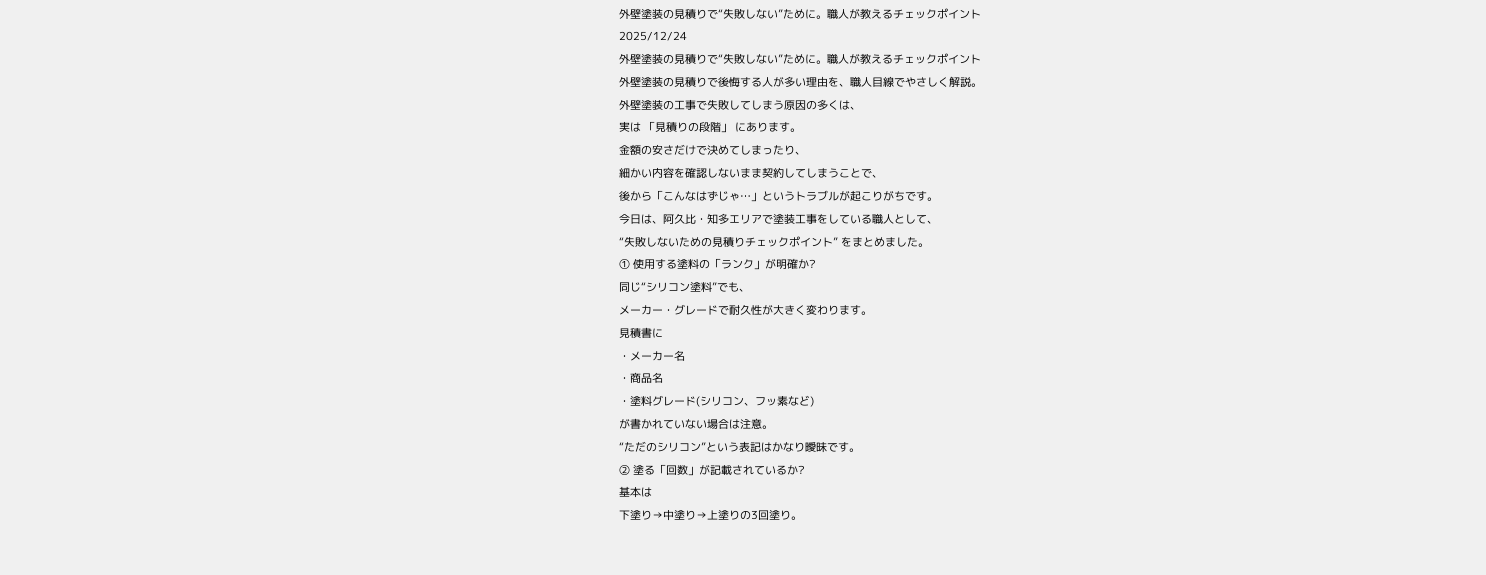外壁塗装の見積りで“失敗しない”ために。職人が教えるチェックポイント
2025/12/24
外壁塗装の見積りで“失敗しない”ために。職人が教えるチェックポイント
外壁塗装の見積りで後悔する人が多い理由を、職人目線でやさしく解説。
外壁塗装の工事で失敗してしまう原因の多くは、
実は 「見積りの段階」 にあります。
金額の安さだけで決めてしまったり、
細かい内容を確認しないまま契約してしまうことで、
後から「こんなはずじゃ…」というトラブルが起こりがちです。
今日は、阿久比・知多エリアで塗装工事をしている職人として、
“失敗しないための見積りチェックポイント” をまとめました。
① 使用する塗料の「ランク」が明確か?
同じ“シリコン塗料”でも、
メーカー・グレードで耐久性が大きく変わります。
見積書に
・メーカー名
・商品名
・塗料グレード(シリコン、フッ素など)
が書かれていない場合は注意。
“ただのシリコン”という表記はかなり曖昧です。
② 塗る「回数」が記載されているか?
基本は
下塗り→中塗り→上塗りの3回塗り。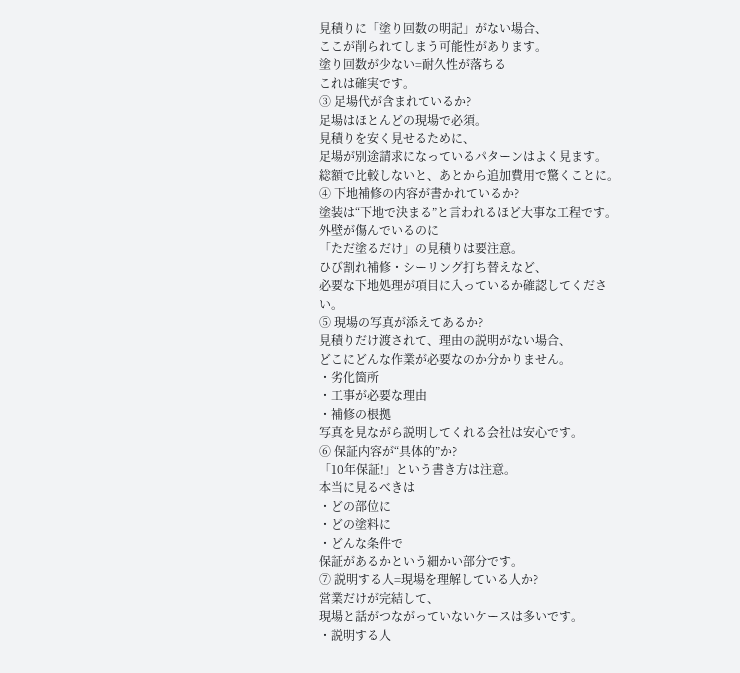見積りに「塗り回数の明記」がない場合、
ここが削られてしまう可能性があります。
塗り回数が少ない=耐久性が落ちる
これは確実です。
③ 足場代が含まれているか?
足場はほとんどの現場で必須。
見積りを安く見せるために、
足場が別途請求になっているパターンはよく見ます。
総額で比較しないと、あとから追加費用で驚くことに。
④ 下地補修の内容が書かれているか?
塗装は“下地で決まる”と言われるほど大事な工程です。
外壁が傷んでいるのに
「ただ塗るだけ」の見積りは要注意。
ひび割れ補修・シーリング打ち替えなど、
必要な下地処理が項目に入っているか確認してください。
⑤ 現場の写真が添えてあるか?
見積りだけ渡されて、理由の説明がない場合、
どこにどんな作業が必要なのか分かりません。
・劣化箇所
・工事が必要な理由
・補修の根拠
写真を見ながら説明してくれる会社は安心です。
⑥ 保証内容が“具体的”か?
「10年保証!」という書き方は注意。
本当に見るべきは
・どの部位に
・どの塗料に
・どんな条件で
保証があるかという細かい部分です。
⑦ 説明する人=現場を理解している人か?
営業だけが完結して、
現場と話がつながっていないケースは多いです。
・説明する人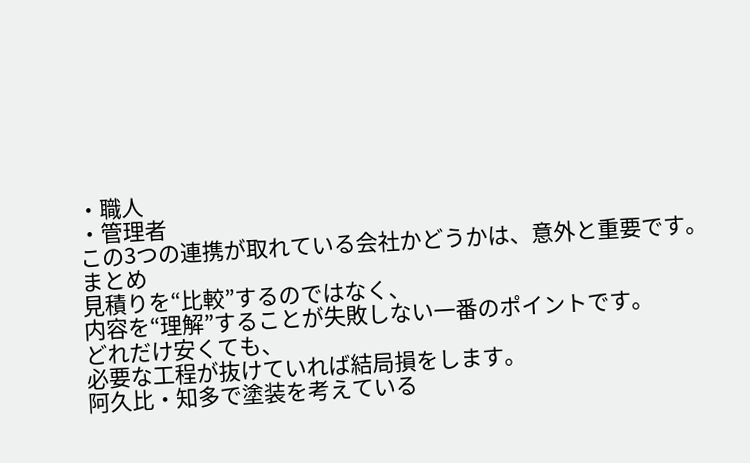・職人
・管理者
この3つの連携が取れている会社かどうかは、意外と重要です。
まとめ
見積りを“比較”するのではなく、
内容を“理解”することが失敗しない一番のポイントです。
どれだけ安くても、
必要な工程が抜けていれば結局損をします。
阿久比・知多で塗装を考えている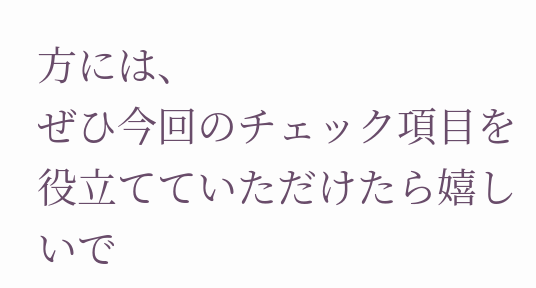方には、
ぜひ今回のチェック項目を役立てていただけたら嬉しいで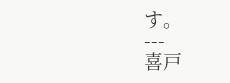す。
---
喜戸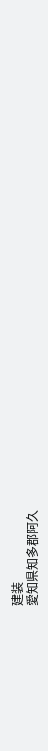建装
愛知県知多郡阿久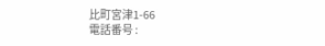比町宮津1-66
電話番号 :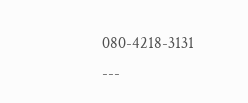080-4218-3131
---